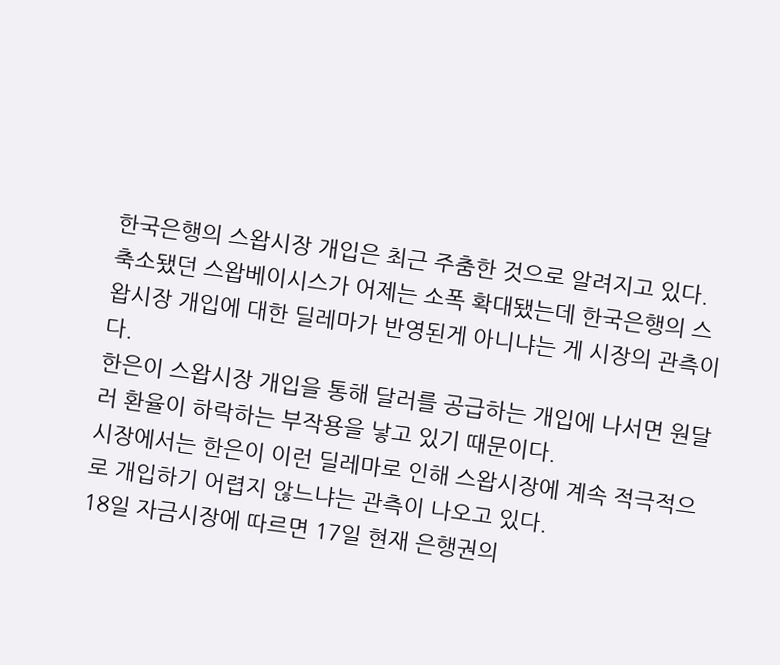한국은행의 스왑시장 개입은 최근 주춤한 것으로 알려지고 있다.
축소됐던 스왑베이시스가 어제는 소폭 확대됐는데 한국은행의 스왑시장 개입에 대한 딜레마가 반영된게 아니냐는 게 시장의 관측이다.
한은이 스왑시장 개입을 통해 달러를 공급하는 개입에 나서면 원달러 환율이 하락하는 부작용을 낳고 있기 때문이다.
시장에서는 한은이 이런 딜레마로 인해 스왑시장에 계속 적극적으로 개입하기 어렵지 않느냐는 관측이 나오고 있다.
18일 자금시장에 따르면 17일 현재 은행권의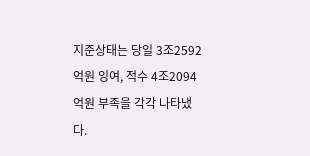지준상태는 당일 3조2592억원 잉여, 적수 4조2094억원 부족을 각각 나타냈다.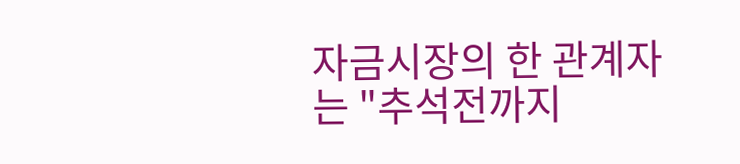자금시장의 한 관계자는 "추석전까지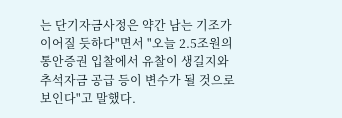는 단기자금사정은 약간 남는 기조가 이어질 듯하다"면서 "오늘 2.5조원의 통안증권 입찰에서 유찰이 생길지와 추석자금 공급 등이 변수가 될 것으로 보인다"고 말했다.